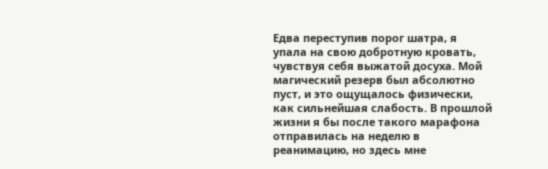Едва переступив порог шатра, я упала на свою добротную кровать, чувствуя себя выжатой досуха. Мой магический резерв был абсолютно пуст, и это ощущалось физически, как сильнейшая слабость. В прошлой жизни я бы после такого марафона отправилась на неделю в реанимацию, но здесь мне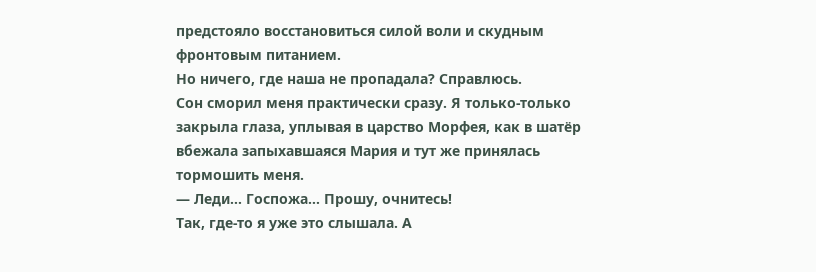предстояло восстановиться силой воли и скудным фронтовым питанием.
Но ничего, где наша не пропадала? Справлюсь.
Сон сморил меня практически сразу. Я только-только закрыла глаза, уплывая в царство Морфея, как в шатёр вбежала запыхавшаяся Мария и тут же принялась тормошить меня.
— Леди… Госпожа… Прошу, очнитесь!
Так, где-то я уже это слышала. А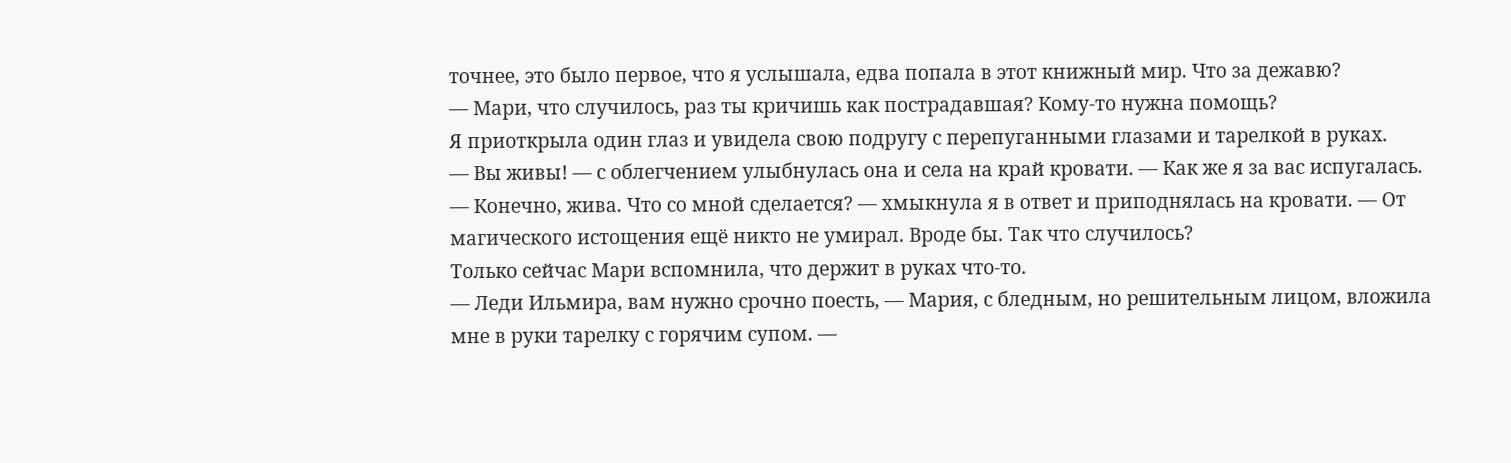точнее, это было первое, что я услышала, едва попала в этот книжный мир. Что за дежавю?
— Мари, что случилось, раз ты кричишь как пострадавшая? Кому-то нужна помощь?
Я приоткрыла один глаз и увидела свою подругу с перепуганными глазами и тарелкой в руках.
— Вы живы! — с облегчением улыбнулась она и села на край кровати. — Как же я за вас испугалась.
— Конечно, жива. Что со мной сделается? — хмыкнула я в ответ и приподнялась на кровати. — От магического истощения ещё никто не умирал. Вроде бы. Так что случилось?
Только сейчас Мари вспомнила, что держит в руках что-то.
— Леди Ильмира, вам нужно срочно поесть, — Мария, с бледным, но решительным лицом, вложила мне в руки тарелку с горячим супом. —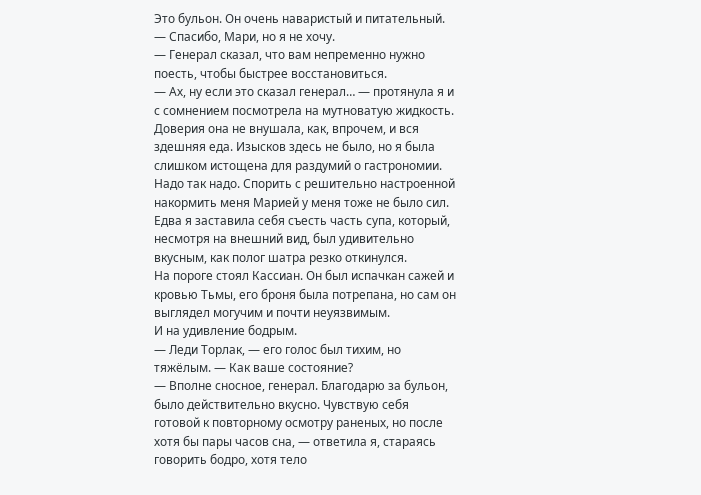Это бульон. Он очень наваристый и питательный.
— Спасибо, Мари, но я не хочу.
— Генерал сказал, что вам непременно нужно поесть, чтобы быстрее восстановиться.
— Ах, ну если это сказал генерал… — протянула я и с сомнением посмотрела на мутноватую жидкость.
Доверия она не внушала, как, впрочем, и вся здешняя еда. Изысков здесь не было, но я была слишком истощена для раздумий о гастрономии. Надо так надо. Спорить с решительно настроенной накормить меня Марией у меня тоже не было сил.
Едва я заставила себя съесть часть супа, который, несмотря на внешний вид, был удивительно вкусным, как полог шатра резко откинулся.
На пороге стоял Кассиан. Он был испачкан сажей и кровью Тьмы, его броня была потрепана, но сам он выглядел могучим и почти неуязвимым.
И на удивление бодрым.
— Леди Торлак, — его голос был тихим, но тяжёлым. — Как ваше состояние?
— Вполне сносное, генерал. Благодарю за бульон, было действительно вкусно. Чувствую себя готовой к повторному осмотру раненых, но после хотя бы пары часов сна, — ответила я, стараясь говорить бодро, хотя тело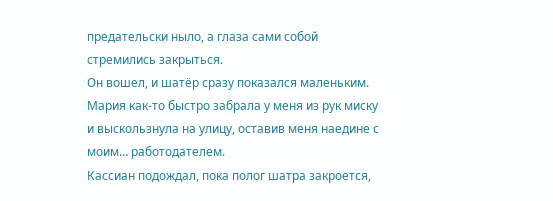предательски ныло, а глаза сами собой стремились закрыться.
Он вошел, и шатёр сразу показался маленьким. Мария как-то быстро забрала у меня из рук миску и выскользнула на улицу, оставив меня наедине с моим… работодателем.
Кассиан подождал, пока полог шатра закроется,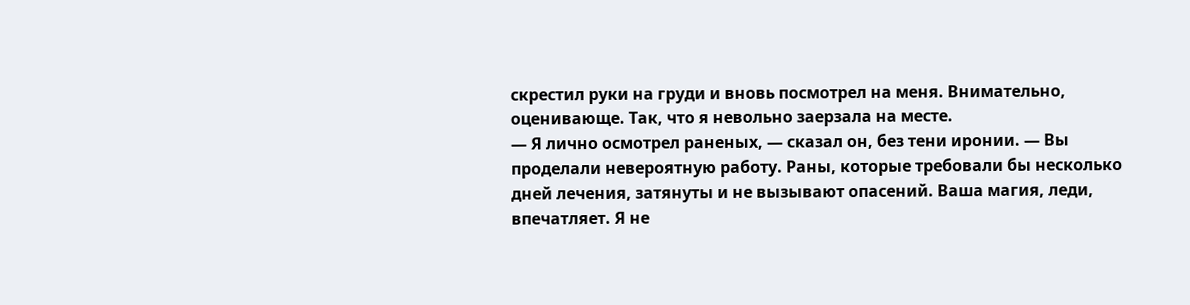скрестил руки на груди и вновь посмотрел на меня. Внимательно, оценивающе. Так, что я невольно заерзала на месте.
— Я лично осмотрел раненых, — сказал он, без тени иронии. — Вы проделали невероятную работу. Раны, которые требовали бы несколько дней лечения, затянуты и не вызывают опасений. Ваша магия, леди, впечатляет. Я не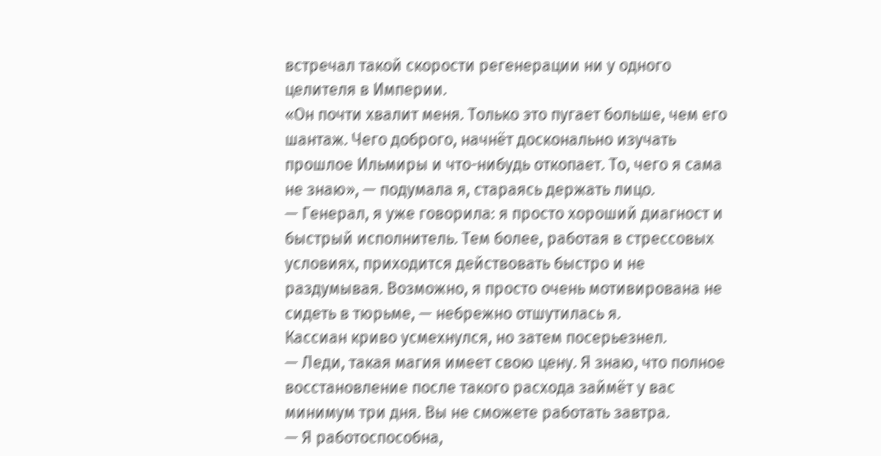встречал такой скорости регенерации ни у одного целителя в Империи.
«Он почти хвалит меня. Только это пугает больше, чем его шантаж. Чего доброго, начнёт досконально изучать прошлое Ильмиры и что-нибудь откопает. То, чего я сама не знаю», — подумала я, стараясь держать лицо.
— Генерал, я уже говорила: я просто хороший диагност и быстрый исполнитель. Тем более, работая в стрессовых условиях, приходится действовать быстро и не раздумывая. Возможно, я просто очень мотивирована не сидеть в тюрьме, — небрежно отшутилась я.
Кассиан криво усмехнулся, но затем посерьезнел.
— Леди, такая магия имеет свою цену. Я знаю, что полное восстановление после такого расхода займёт у вас минимум три дня. Вы не сможете работать завтра.
— Я работоспособна,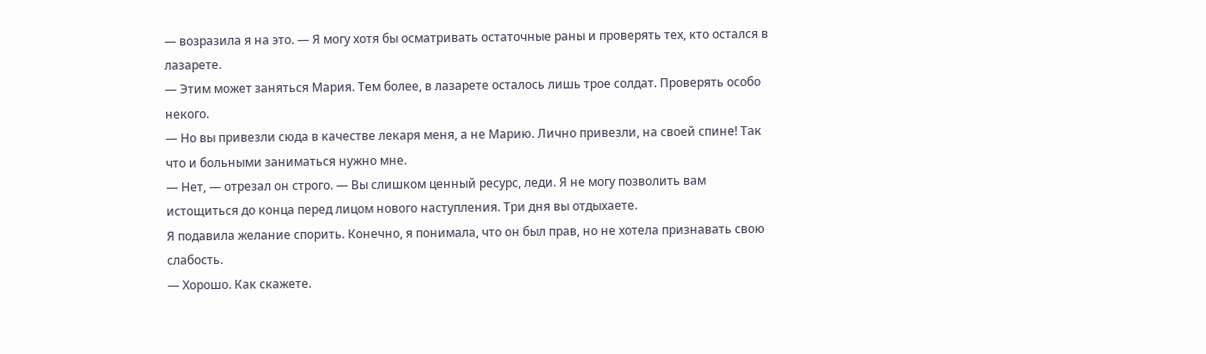— возразила я на это. — Я могу хотя бы осматривать остаточные раны и проверять тех, кто остался в лазарете.
— Этим может заняться Мария. Тем более, в лазарете осталось лишь трое солдат. Проверять особо некого.
— Но вы привезли сюда в качестве лекаря меня, а не Марию. Лично привезли, на своей спине! Так что и больными заниматься нужно мне.
— Нет, — отрезал он строго. — Вы слишком ценный ресурс, леди. Я не могу позволить вам истощиться до конца перед лицом нового наступления. Три дня вы отдыхаете.
Я подавила желание спорить. Конечно, я понимала, что он был прав, но не хотела признавать свою слабость.
— Хорошо. Как скажете.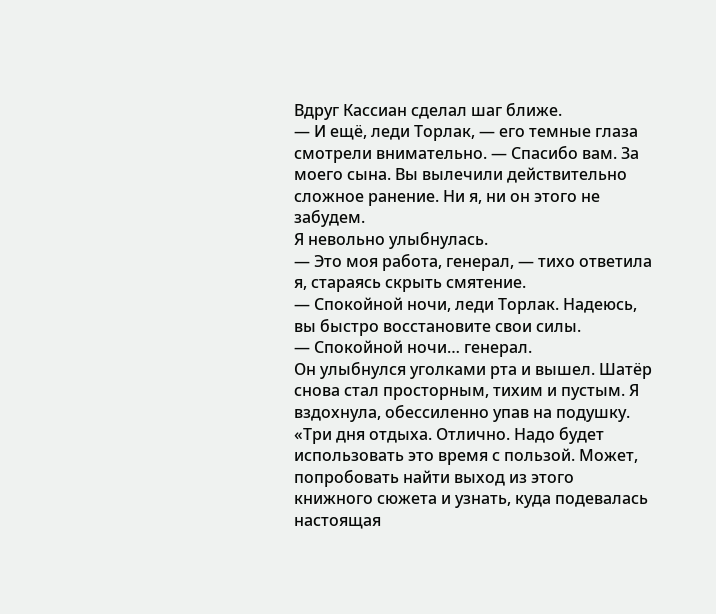Вдруг Кассиан сделал шаг ближе.
— И ещё, леди Торлак, — его темные глаза смотрели внимательно. — Спасибо вам. За моего сына. Вы вылечили действительно сложное ранение. Ни я, ни он этого не забудем.
Я невольно улыбнулась.
— Это моя работа, генерал, — тихо ответила я, стараясь скрыть смятение.
— Спокойной ночи, леди Торлак. Надеюсь, вы быстро восстановите свои силы.
— Спокойной ночи… генерал.
Он улыбнулся уголками рта и вышел. Шатёр снова стал просторным, тихим и пустым. Я вздохнула, обессиленно упав на подушку.
«Три дня отдыха. Отлично. Надо будет использовать это время с пользой. Может, попробовать найти выход из этого книжного сюжета и узнать, куда подевалась настоящая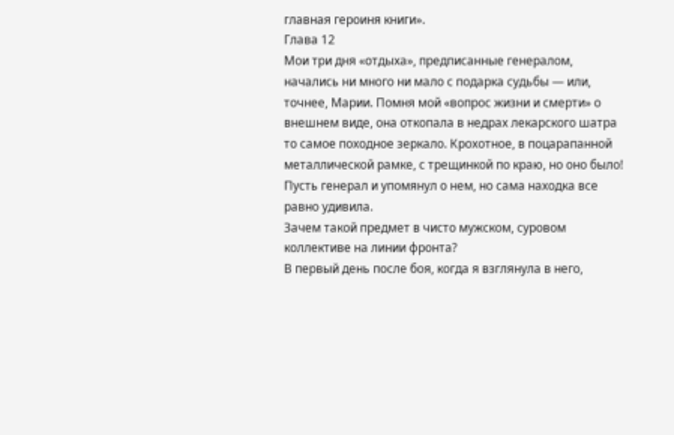главная героиня книги».
Глава 12
Мои три дня «отдыха», предписанные генералом, начались ни много ни мало с подарка судьбы — или, точнее, Марии. Помня мой «вопрос жизни и смерти» о внешнем виде, она откопала в недрах лекарского шатра то самое походное зеркало. Крохотное, в поцарапанной металлической рамке, с трещинкой по краю, но оно было!
Пусть генерал и упомянул о нем, но сама находка все равно удивила.
Зачем такой предмет в чисто мужском, суровом коллективе на линии фронта?
В первый день после боя, когда я взглянула в него,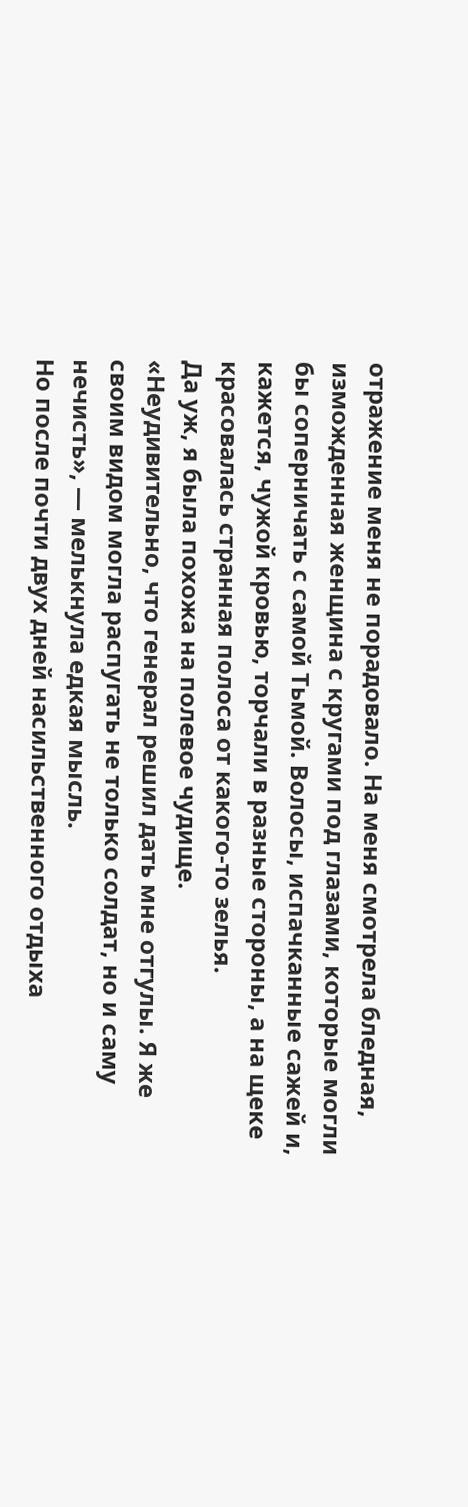отражение меня не порадовало. На меня смотрела бледная, изможденная женщина с кругами под глазами, которые могли бы соперничать с самой Тьмой. Волосы, испачканные сажей и, кажется, чужой кровью, торчали в разные стороны, а на щеке красовалась странная полоса от какого-то зелья.
Да уж, я была похожа на полевое чудище.
«Неудивительно, что генерал решил дать мне отгулы. Я же своим видом могла распугать не только солдат, но и саму нечисть», — мелькнула едкая мысль.
Но после почти двух дней насильственного отдыха